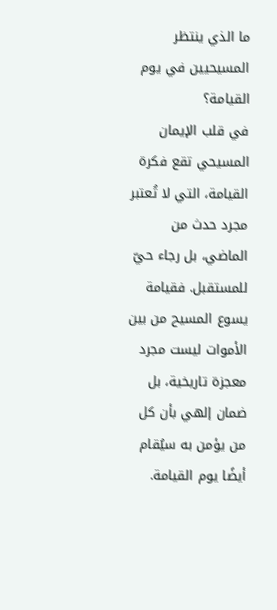ما الذي ينتظر المسيحيين في يوم القيامة؟
في قلب الإيمان المسيحي تقع فكرة القيامة، التي لا تُعتبر مجرد حدث من الماضي، بل رجاء حيّ للمستقبل. فقيامة يسوع المسيح من بين الأموات ليست مجرد معجزة تاريخية، بل ضمان إلهي بأن كل من يؤمن به سيُقام أيضًا يوم القيامة.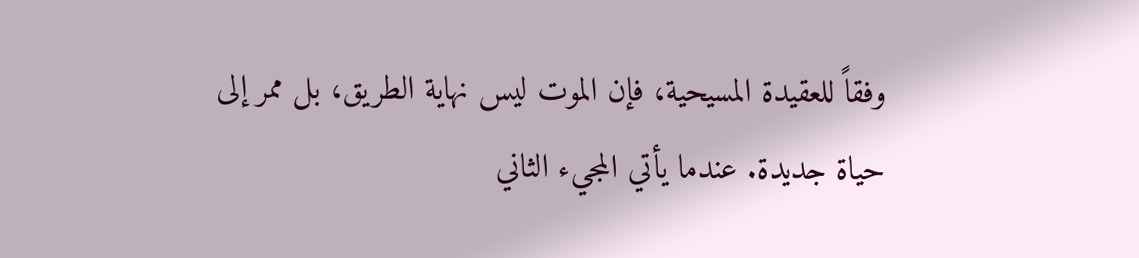وفقاً للعقيدة المسيحية، فإن الموت ليس نهاية الطريق، بل ممر إلى حياة جديدة. عندما يأتي المجيء الثاني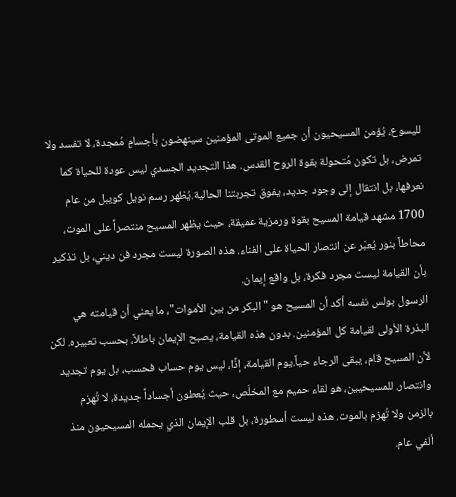لليسوع، يُؤمن المسيحيون أن جميع الموتى المؤمنين سينهضون بأجسامٍ مُمجدة، لا تفسد ولا تمرض، بل تكون مُتحولة بقوة الروح القدس. هذا التجديد الجسدي ليس عودة للحياة كما نعرفها، بل انتقال إلى وجود جديد، يفوق تجربتنا الحالية.يُظهر رسم نويل كويبل من عام 1700 مشهد قيامة المسيح بقوة ورمزية عميقة، حيث يظهر المسيح منتصراً على الموت، محاطاً بنور يُعبّر عن انتصار الحياة على الفناء. هذه الصورة ليست مجرد فن ديني، بل تذكير بأن القيامة ليست مجرد فكرة، بل واقع إيمان.
الرسول بولس نفسه أكد أن المسيح هو "البكر من بين الأموات"، ما يعني أن قيامته هي البذرة الأولى لقيامة كل المؤمنين. بدون هذه القيامة، يصبح الإيمان باطلاً، بحسب تعبيره. لكن لأن المسيح قام، يبقى الرجاء حياً.يوم القيامة، إذًا، ليس يوم حساب فحسب، بل يوم تجديد وانتصار. للمسيحيين، هو لقاء حميم مع المخلّص، حيث يُعطون أجساداً جديدة، لا تُهزم بالزمن ولا تُهزم بالموت. هذه ليست أسطورة، بل قلب الإيمان الذي يحمله المسيحيون منذ ألفي عام.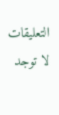التعليقات
لا توجد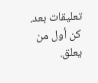تعليقات بعد. كن أول من يعلق.